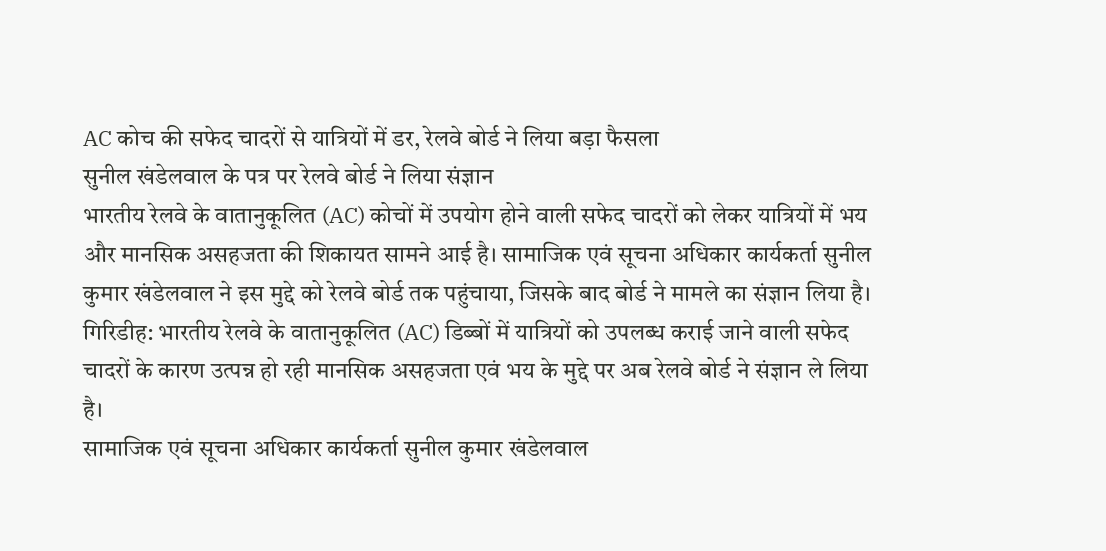AC कोच की सफेद चादरों से यात्रियों में डर, रेलवे बोर्ड ने लिया बड़ा फैसला
सुनील खंडेलवाल के पत्र पर रेलवे बोर्ड ने लिया संज्ञान
भारतीय रेलवे के वातानुकूलित (AC) कोचों में उपयोग होने वाली सफेद चादरों को लेकर यात्रियों में भय और मानसिक असहजता की शिकायत सामने आई है। सामाजिक एवं सूचना अधिकार कार्यकर्ता सुनील कुमार खंडेलवाल ने इस मुद्दे को रेलवे बोर्ड तक पहुंचाया, जिसके बाद बोर्ड ने मामले का संज्ञान लिया है।
गिरिडीह: भारतीय रेलवे के वातानुकूलित (AC) डिब्बों में यात्रियों को उपलब्ध कराई जाने वाली सफेद चादरों के कारण उत्पन्न हो रही मानसिक असहजता एवं भय के मुद्दे पर अब रेलवे बोर्ड ने संज्ञान ले लिया है।
सामाजिक एवं सूचना अधिकार कार्यकर्ता सुनील कुमार खंडेलवाल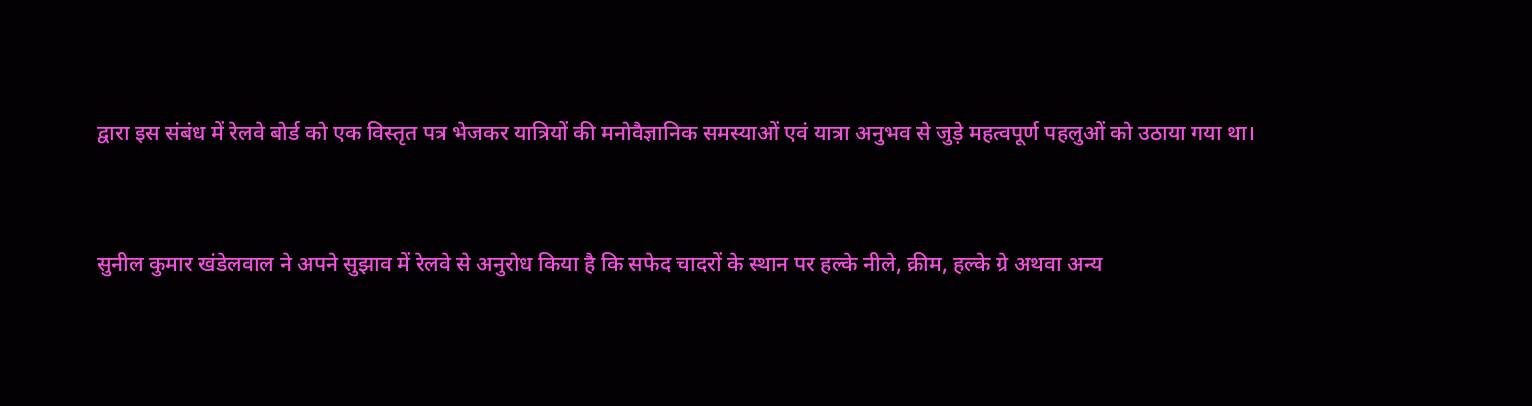द्वारा इस संबंध में रेलवे बोर्ड को एक विस्तृत पत्र भेजकर यात्रियों की मनोवैज्ञानिक समस्याओं एवं यात्रा अनुभव से जुड़े महत्वपूर्ण पहलुओं को उठाया गया था।


सुनील कुमार खंडेलवाल ने अपने सुझाव में रेलवे से अनुरोध किया है कि सफेद चादरों के स्थान पर हल्के नीले, क्रीम, हल्के ग्रे अथवा अन्य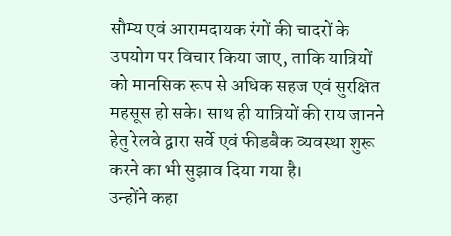सौम्य एवं आरामदायक रंगों की चादरों के उपयोग पर विचार किया जाए, ताकि यात्रियों को मानसिक रूप से अधिक सहज एवं सुरक्षित महसूस हो सके। साथ ही यात्रियों की राय जानने हेतु रेलवे द्वारा सर्वे एवं फीडबैक व्यवस्था शुरू करने का भी सुझाव दिया गया है।
उन्होंने कहा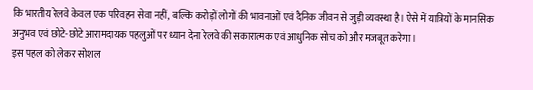कि भारतीय रेलवे केवल एक परिवहन सेवा नहीं, बल्कि करोड़ों लोगों की भावनाओं एवं दैनिक जीवन से जुड़ी व्यवस्था है। ऐसे में यात्रियों के मानसिक अनुभव एवं छोटे-छोटे आरामदायक पहलुओं पर ध्यान देना रेलवे की सकारात्मक एवं आधुनिक सोच को और मजबूत करेगा।
इस पहल को लेकर सोशल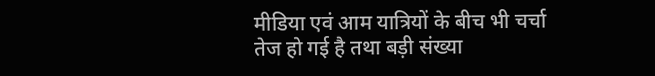मीडिया एवं आम यात्रियों के बीच भी चर्चा तेज हो गई है तथा बड़ी संख्या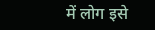में लोग इसे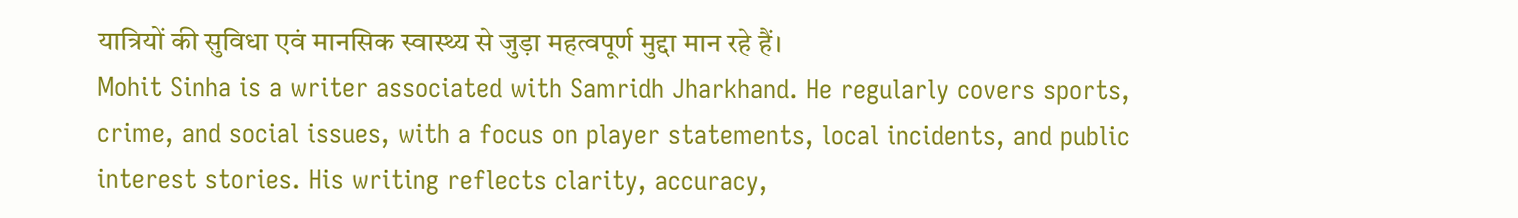यात्रियों की सुविधा एवं मानसिक स्वास्थ्य से जुड़ा महत्वपूर्ण मुद्दा मान रहे हैं।
Mohit Sinha is a writer associated with Samridh Jharkhand. He regularly covers sports, crime, and social issues, with a focus on player statements, local incidents, and public interest stories. His writing reflects clarity, accuracy,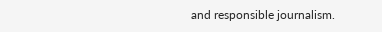and responsible journalism.